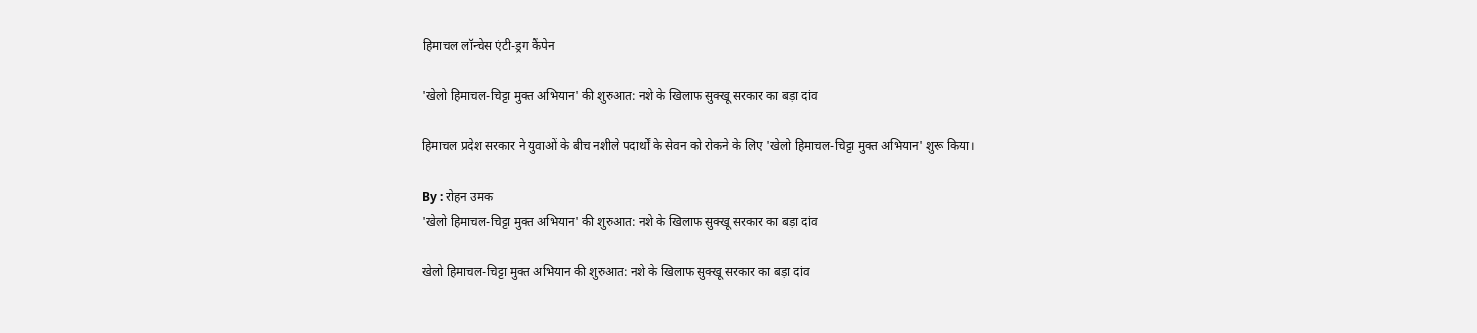हिमाचल लॉन्चेस एंटी-ड्रग कैंपेन

'खेलो हिमाचल-चिट्टा मुक्त अभियान' की शुरुआत: नशे के खिलाफ सुक्खू सरकार का बड़ा दांव

हिमाचल प्रदेश सरकार ने युवाओं के बीच नशीले पदार्थों के सेवन को रोकने के लिए 'खेलो हिमाचल-चिट्टा मुक्त अभियान' शुरू किया।

By : रोहन उमक
'खेलो हिमाचल-चिट्टा मुक्त अभियान' की शुरुआत: नशे के खिलाफ सुक्खू सरकार का बड़ा दांव

खेलो हिमाचल-चिट्टा मुक्त अभियान की शुरुआत: नशे के खिलाफ सुक्खू सरकार का बड़ा दांव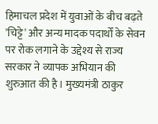हिमाचल प्रदेश में युवाओं के बीच बढ़ते 'चिट्टे' और अन्य मादक पदार्थों के सेवन पर रोक लगाने के उद्देश्य से राज्य सरकार ने व्यापक अभियान की शुरुआत की है। मुख्यमंत्री ठाकुर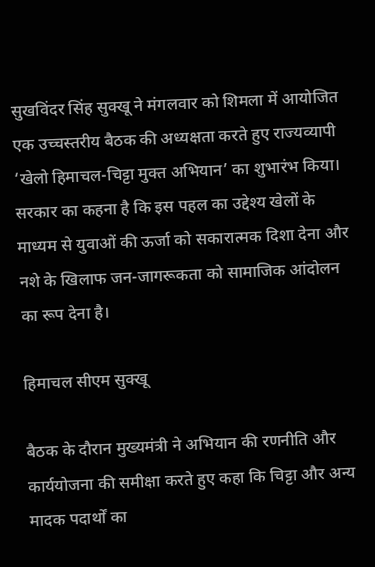सुखविंदर सिंह सुक्खू ने मंगलवार को शिमला में आयोजित एक उच्चस्तरीय बैठक की अध्यक्षता करते हुए राज्यव्यापी ‘खेलो हिमाचल-चिट्टा मुक्त अभियान’ का शुभारंभ किया। सरकार का कहना है कि इस पहल का उद्देश्य खेलों के माध्यम से युवाओं की ऊर्जा को सकारात्मक दिशा देना और नशे के खिलाफ जन-जागरूकता को सामाजिक आंदोलन का रूप देना है।

हिमाचल सीएम सुक्खू

बैठक के दौरान मुख्यमंत्री ने अभियान की रणनीति और कार्ययोजना की समीक्षा करते हुए कहा कि चिट्टा और अन्य मादक पदार्थों का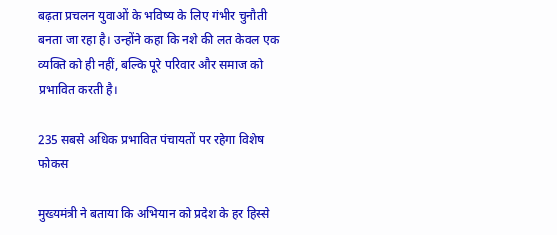बढ़ता प्रचलन युवाओं के भविष्य के लिए गंभीर चुनौती बनता जा रहा है। उन्होंने कहा कि नशे की लत केवल एक व्यक्ति को ही नहीं, बल्कि पूरे परिवार और समाज को प्रभावित करती है।

235 सबसे अधिक प्रभावित पंचायतों पर रहेगा विशेष फोकस

मुख्यमंत्री ने बताया कि अभियान को प्रदेश के हर हिस्से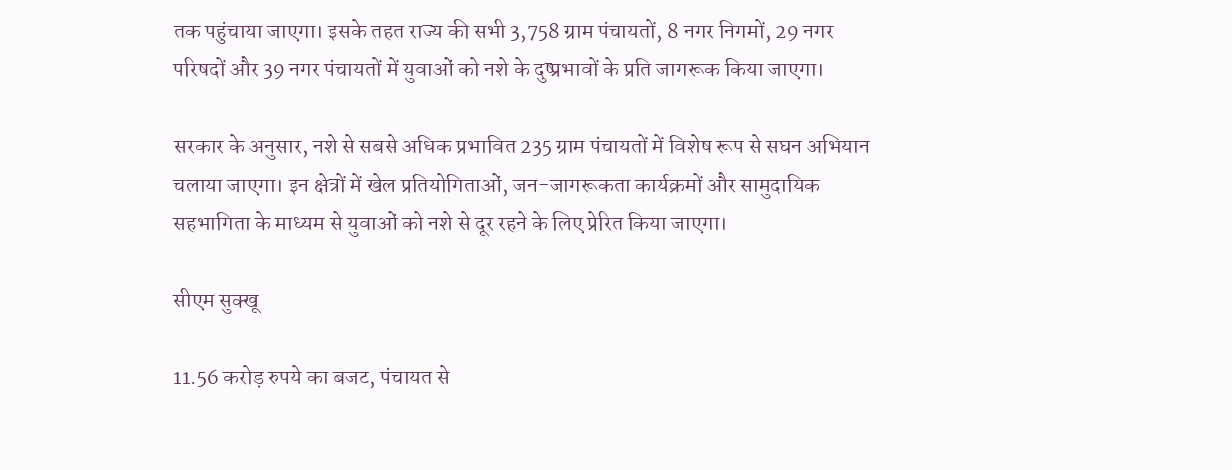तक पहुंचाया जाएगा। इसके तहत राज्य की सभी 3,758 ग्राम पंचायतों, 8 नगर निगमों, 29 नगर परिषदों और 39 नगर पंचायतों में युवाओं को नशे के दुष्प्रभावों के प्रति जागरूक किया जाएगा।

सरकार के अनुसार, नशे से सबसे अधिक प्रभावित 235 ग्राम पंचायतों में विशेष रूप से सघन अभियान चलाया जाएगा। इन क्षेत्रों में खेल प्रतियोगिताओं, जन-जागरूकता कार्यक्रमों और सामुदायिक सहभागिता के माध्यम से युवाओं को नशे से दूर रहने के लिए प्रेरित किया जाएगा।

सीएम सुक्खू

11.56 करोड़ रुपये का बजट, पंचायत से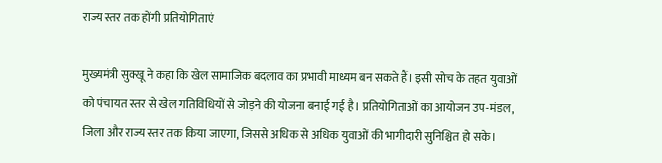राज्य स्तर तक होंगी प्रतियोगिताएं

मुख्यमंत्री सुक्खू ने कहा कि खेल सामाजिक बदलाव का प्रभावी माध्यम बन सकते हैं। इसी सोच के तहत युवाओं को पंचायत स्तर से खेल गतिविधियों से जोड़ने की योजना बनाई गई है। प्रतियोगिताओं का आयोजन उप-मंडल, जिला और राज्य स्तर तक किया जाएगा, जिससे अधिक से अधिक युवाओं की भागीदारी सुनिश्चित हो सके।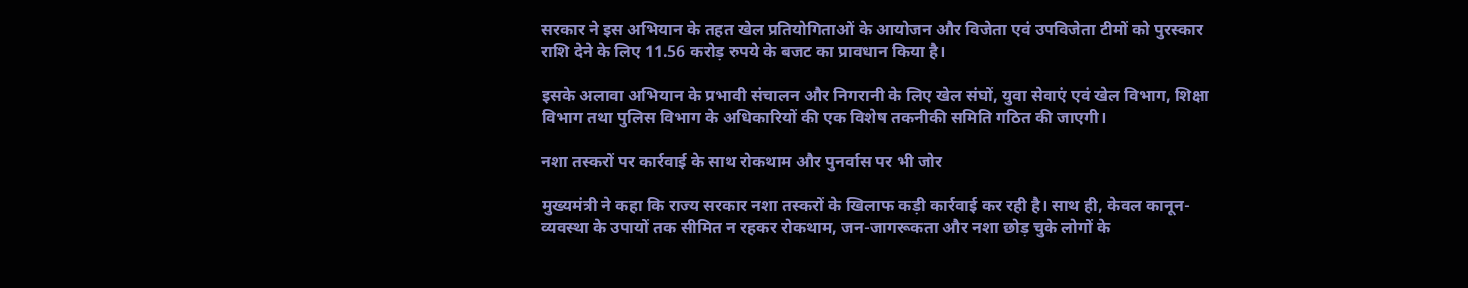सरकार ने इस अभियान के तहत खेल प्रतियोगिताओं के आयोजन और विजेता एवं उपविजेता टीमों को पुरस्कार राशि देने के लिए 11.56 करोड़ रुपये के बजट का प्रावधान किया है।

इसके अलावा अभियान के प्रभावी संचालन और निगरानी के लिए खेल संघों, युवा सेवाएं एवं खेल विभाग, शिक्षा विभाग तथा पुलिस विभाग के अधिकारियों की एक विशेष तकनीकी समिति गठित की जाएगी।

नशा तस्करों पर कार्रवाई के साथ रोकथाम और पुनर्वास पर भी जोर

मुख्यमंत्री ने कहा कि राज्य सरकार नशा तस्करों के खिलाफ कड़ी कार्रवाई कर रही है। साथ ही, केवल कानून-व्यवस्था के उपायों तक सीमित न रहकर रोकथाम, जन-जागरूकता और नशा छोड़ चुके लोगों के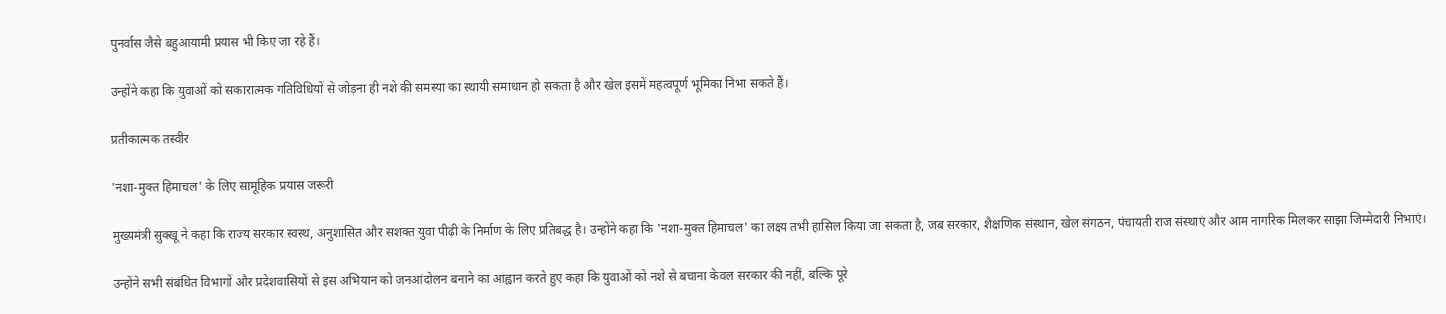पुनर्वास जैसे बहुआयामी प्रयास भी किए जा रहे हैं।

उन्होंने कहा कि युवाओं को सकारात्मक गतिविधियों से जोड़ना ही नशे की समस्या का स्थायी समाधान हो सकता है और खेल इसमें महत्वपूर्ण भूमिका निभा सकते हैं।

प्रतीकात्मक तस्वीर

'नशा-मुक्त हिमाचल' के लिए सामूहिक प्रयास जरूरी

मुख्यमंत्री सुक्खू ने कहा कि राज्य सरकार स्वस्थ, अनुशासित और सशक्त युवा पीढ़ी के निर्माण के लिए प्रतिबद्ध है। उन्होंने कहा कि 'नशा-मुक्त हिमाचल' का लक्ष्य तभी हासिल किया जा सकता है, जब सरकार, शैक्षणिक संस्थान, खेल संगठन, पंचायती राज संस्थाएं और आम नागरिक मिलकर साझा जिम्मेदारी निभाएं।

उन्होंने सभी संबंधित विभागों और प्रदेशवासियों से इस अभियान को जनआंदोलन बनाने का आह्वान करते हुए कहा कि युवाओं को नशे से बचाना केवल सरकार की नहीं, बल्कि पूरे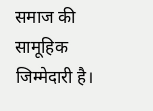समाज की सामूहिक जिम्मेदारी है।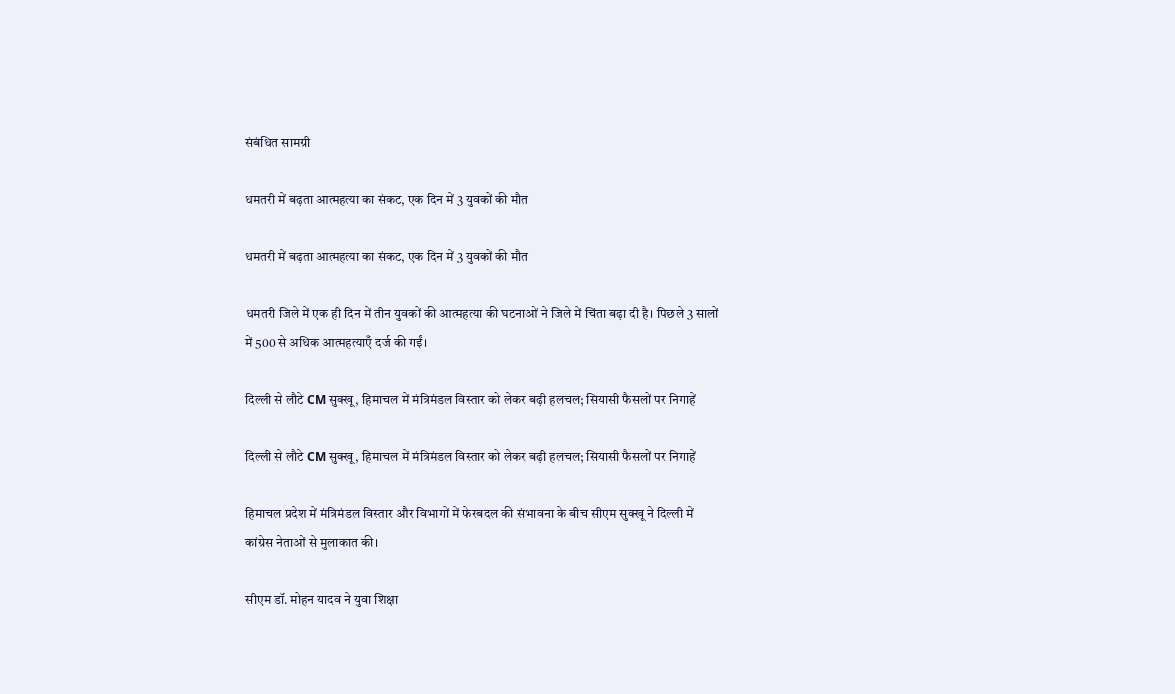संबंधित सामग्री

धमतरी में बढ़ता आत्महत्या का संकट, एक दिन में 3 युवकों की मौत

धमतरी में बढ़ता आत्महत्या का संकट, एक दिन में 3 युवकों की मौत

धमतरी जिले में एक ही दिन में तीन युवकों की आत्महत्या की घटनाओं ने जिले में चिंता बढ़ा दी है। पिछले 3 सालों में 500 से अधिक आत्महत्याएँ दर्ज की गईं।

दिल्ली से लौटे CM सुक्खू, हिमाचल में मंत्रिमंडल विस्तार को लेकर बढ़ी हलचल; सियासी फैसलों पर निगाहें

दिल्ली से लौटे CM सुक्खू, हिमाचल में मंत्रिमंडल विस्तार को लेकर बढ़ी हलचल; सियासी फैसलों पर निगाहें

हिमाचल प्रदेश में मंत्रिमंडल विस्तार और विभागों में फेरबदल की संभावना के बीच सीएम सुक्खू ने दिल्ली में कांग्रेस नेताओं से मुलाकात की।

सीएम डॉ. मोहन यादव ने युवा शिक्षा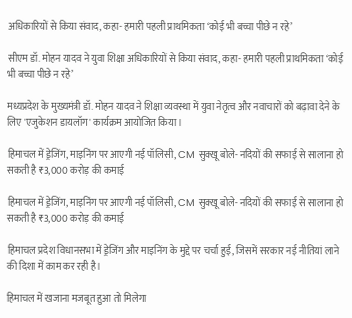अधिकारियों से किया संवाद, कहा- हमारी पहली प्राथमिकता ‘कोई भी बच्चा पीछे न रहे’

सीएम डॉ. मोहन यादव ने युवा शिक्षा अधिकारियों से किया संवाद, कहा- हमारी पहली प्राथमिकता ‘कोई भी बच्चा पीछे न रहे’

मध्यप्रदेश के मुख्यमंत्री डॉ. मोहन यादव ने शिक्षा व्यवस्था में युवा नेतृत्व और नवाचारों को बढ़ावा देने के लिए 'एजुकेशन डायलॉग' कार्यक्रम आयोजित किया।

हिमाचल में ड्रेजिंग, माइनिंग पर आएगी नई पॉलिसी, CM सुक्खू बोले- नदियों की सफाई से सालाना हो सकती है ₹3,000 करोड़ की कमाई

हिमाचल में ड्रेजिंग, माइनिंग पर आएगी नई पॉलिसी, CM सुक्खू बोले- नदियों की सफाई से सालाना हो सकती है ₹3,000 करोड़ की कमाई

हिमाचल प्रदेश विधानसभा में ड्रेजिंग और माइनिंग के मुद्दे पर चर्चा हुई, जिसमें सरकार नई नीतियां लाने की दिशा में काम कर रही है।

हिमाचल में खजाना मजबूत हुआ तो मिलेगा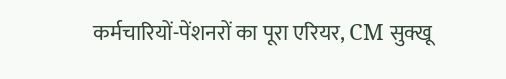कर्मचारियों-पेंशनरों का पूरा एरियर, CM सुक्खू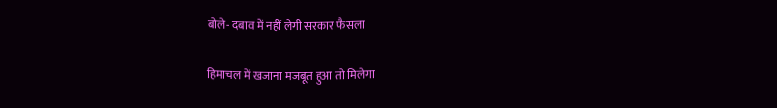बोले- दबाव में नहीं लेगी सरकार फैसला

हिमाचल में खजाना मजबूत हुआ तो मिलेगा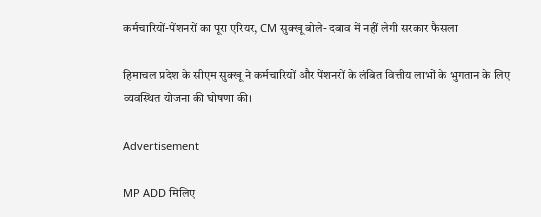कर्मचारियों-पेंशनरों का पूरा एरियर, CM सुक्खू बोले- दबाव में नहीं लेगी सरकार फैसला

हिमाचल प्रदेश के सीएम सुक्खू ने कर्मचारियों और पेंशनरों के लंबित वित्तीय लाभों के भुगतान के लिए व्यवस्थित योजना की घोषणा की।

Advertisement

MP ADD मिलिए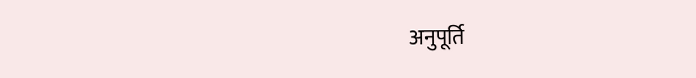अनुपूर्ति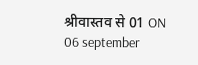श्रीवास्तव से 01 ON 06 september